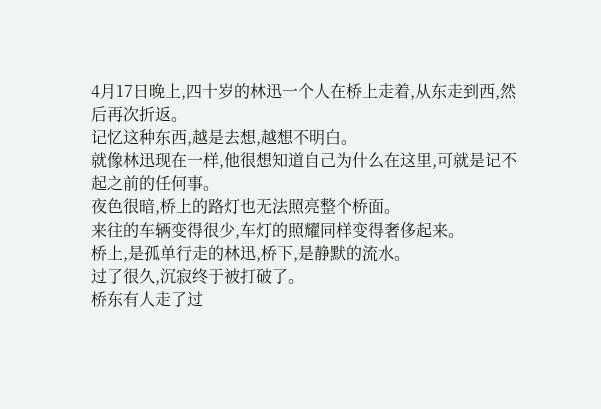4月17日晚上,四十岁的林迅一个人在桥上走着,从东走到西,然后再次折返。
记忆这种东西,越是去想,越想不明白。
就像林迅现在一样,他很想知道自己为什么在这里,可就是记不起之前的任何事。
夜色很暗,桥上的路灯也无法照亮整个桥面。
来往的车辆变得很少,车灯的照耀同样变得奢侈起来。
桥上,是孤单行走的林迅,桥下,是静默的流水。
过了很久,沉寂终于被打破了。
桥东有人走了过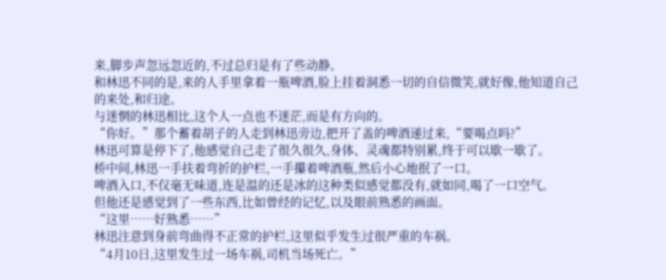来,脚步声忽远忽近的,不过总归是有了些动静。
和林迅不同的是,来的人手里拿着一瓶啤酒,脸上挂着洞悉一切的自信微笑,就好像,他知道自己的来处,和归途。
与迷惘的林迅相比,这个人一点也不迷茫,而是有方向的。
“你好。”那个蓄着胡子的人走到林迅旁边,把开了盖的啤酒递过来,“要喝点吗?”
林迅可算是停下了,他感觉自己走了很久很久,身体、灵魂都特别累,终于可以歇一歇了。
桥中间,林迅一手扶着弯折的护栏,一手攥着啤酒瓶,然后小心地抿了一口。
啤酒入口,不仅毫无味道,连是温的还是冰的这种类似感觉都没有,就如同,喝了一口空气。
但他还是感觉到了一些东西,比如曾经的记忆,以及眼前熟悉的画面。
“这里……好熟悉……”
林迅注意到身前弯曲得不正常的护栏,这里似乎发生过很严重的车祸。
“4月10日,这里发生过一场车祸,司机当场死亡。”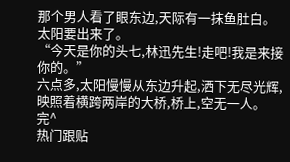那个男人看了眼东边,天际有一抹鱼肚白。
太阳要出来了。
“今天是你的头七,林迅先生!走吧!我是来接你的。”
六点多,太阳慢慢从东边升起,洒下无尽光辉,映照着横跨两岸的大桥,桥上,空无一人。
完^
热门跟贴